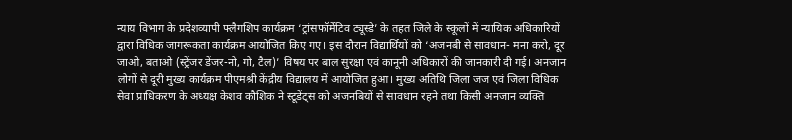न्याय विभाग के प्रदेशव्यापी फ्लैगशिप कार्यक्रम ‘ट्रांसफॉर्मेटिव ट्यूस्डे’ के तहत जिले के स्कूलों में न्यायिक अधिकारियों द्वारा विधिक जागरूकता कार्यक्रम आयोजित किए गए। इस दौरान विद्यार्थियों को ‘अजनबी से सावधान- मना करो, दूर जाओ, बताओ (स्ट्रेंजर डेंजर-नो, गो, टैल)’ विषय पर बाल सुरक्षा एवं कानूनी अधिकारों की जानकारी दी गई। अनजान लोगों से दूरी मुख्य कार्यक्रम पीएमश्री केंद्रीय विद्यालय में आयोजित हुआ। मुख्य अतिथि जिला जज एवं जिला विधिक सेवा प्राधिकरण के अध्यक्ष केशव कौशिक ने स्टूडेंट्स को अजनबियों से सावधान रहने तथा किसी अनजान व्यक्ति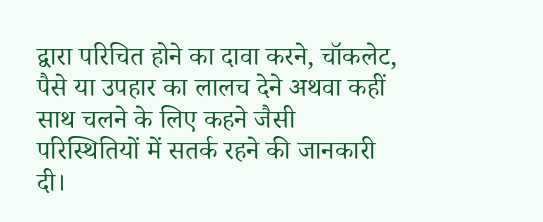द्वारा परिचित होने का दावा करने, चॉकलेट, पैसे या उपहार का लालच देने अथवा कहीं साथ चलने के लिए कहने जैसी परिस्थितियों में सतर्क रहने की जानकारी दी।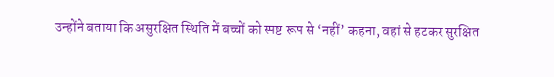उन्होंने बताया कि असुरक्षित स्थिति में बच्चों को स्पष्ट रूप से ‘नहीं’ कहना, वहां से हटकर सुरक्षित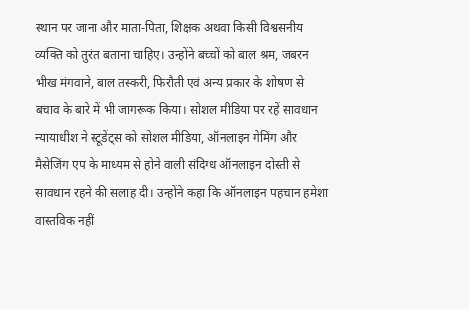स्थान पर जाना और माता-पिता, शिक्षक अथवा किसी विश्वसनीय व्यक्ति को तुरंत बताना चाहिए। उन्होंने बच्चों को बाल श्रम, जबरन भीख मंगवाने, बाल तस्करी, फिरौती एवं अन्य प्रकार के शोषण से बचाव के बारे में भी जागरूक किया। सोशल मीडिया पर रहें सावधान न्यायाधीश ने स्टूडेंट्स को सोशल मीडिया, ऑनलाइन गेमिंग और मैसेजिंग एप के माध्यम से होने वाली संदिग्ध ऑनलाइन दोस्ती से सावधान रहने की सलाह दी। उन्होंने कहा कि ऑनलाइन पहचान हमेशा वास्तविक नहीं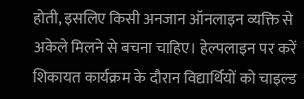होती, इसलिए किसी अनजान ऑनलाइन व्यक्ति से अकेले मिलने से बचना चाहिए। हेल्पलाइन पर करें शिकायत कार्यक्रम के दौरान विद्यार्थियों को चाइल्ड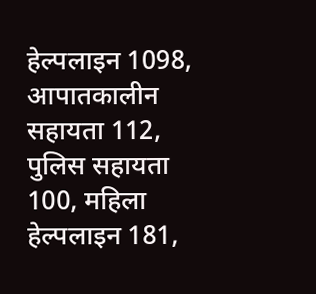हेल्पलाइन 1098, आपातकालीन सहायता 112, पुलिस सहायता 100, महिला हेल्पलाइन 181,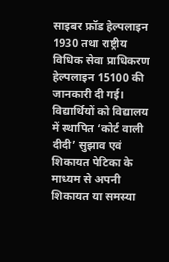साइबर फ्रॉड हेल्पलाइन 1930 तथा राष्ट्रीय विधिक सेवा प्राधिकरण हेल्पलाइन 15100 की जानकारी दी गई। विद्यार्थियों को विद्यालय में स्थापित ‘कोर्ट वाली दीदी’ सुझाव एवं शिकायत पेटिका के माध्यम से अपनी शिकायत या समस्या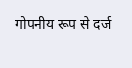गोपनीय रूप से दर्ज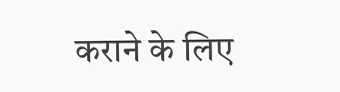कराने के लिए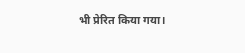भी प्रेरित किया गया।